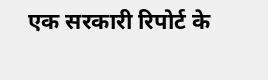एक सरकारी रिपोर्ट के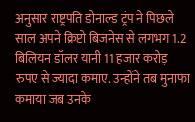अनुसार राष्ट्रपति डोनाल्ड ट्रंप ने पिछले साल अपने क्रिप्टो बिजनेस से लगभग 1.2 बिलियन डॉलर यानी 11 हजार करोड़ रुपए से ज्यादा कमाए. उन्होंने तब मुनाफा कमाया जब उनके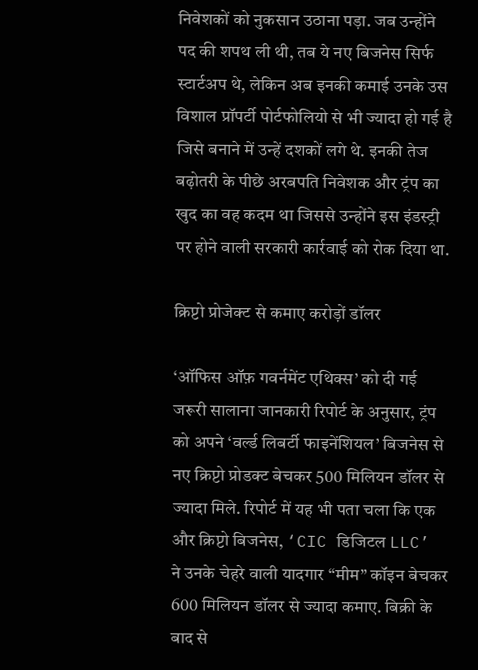निवेशकों को नुकसान उठाना पड़ा. जब उन्होंने पद की शपथ ली थी, तब ये नए बिजनेस सिर्फ स्टार्टअप थे, लेकिन अब इनकी कमाई उनके उस विशाल प्रॉपर्टी पोर्टफोलियो से भी ज्यादा हो गई है जिसे बनाने में उन्हें दशकों लगे थे. इनकी तेज बढ़ोतरी के पीछे अरबपति निवेशक और ट्रंप का खुद का वह कदम था जिससे उन्होंने इस इंडस्ट्री पर होने वाली सरकारी कार्रवाई को रोक दिया था.

क्रिप्टो प्रोजेक्ट से कमाए करोड़ों डॉलर

‘ऑफिस ऑफ़ गवर्नमेंट एथिक्स’ को दी गई जरूरी सालाना जानकारी रिपोर्ट के अनुसार, ट्रंप को अपने ‘वर्ल्ड लिबर्टी फाइनेंशियल’ बिजनेस से नए क्रिप्टो प्रोडक्ट बेचकर 500 मिलियन डॉलर से ज्यादा मिले. रिपोर्ट में यह भी पता चला कि एक और क्रिप्टो बिजनेस, ‘CIC डिजिटल LLC’ ने उनके चेहरे वाली यादगार “मीम” कॉइन बेचकर 600 मिलियन डॉलर से ज्यादा कमाए. बिक्री के बाद से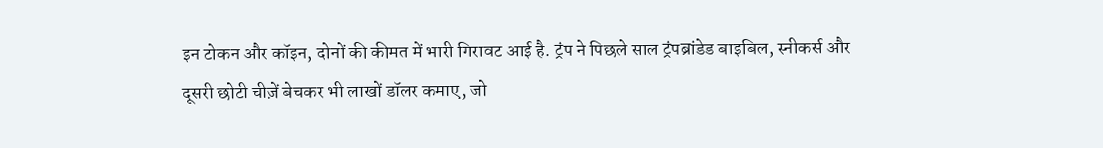इन टोकन और कॉइन, दोनों की कीमत में भारी गिरावट आई है. ट्रंप ने पिछले साल ट्रंपब्रांडेड बाइबिल, स्नीकर्स और दूसरी छोटी चीज़ें बेचकर भी लाखों डॉलर कमाए, जो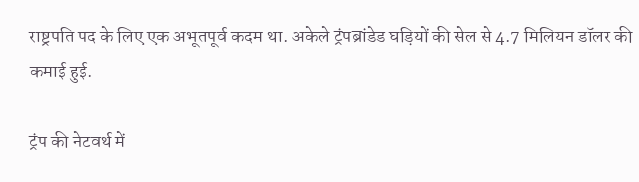राष्ट्रपति पद के लिए एक अभूतपूर्व कदम था. अकेले ट्रंपब्रांडेड घड़ियों की सेल से 4.7 मिलियन डॉलर की कमाई हुई.

ट्रंप की नेटवर्थ में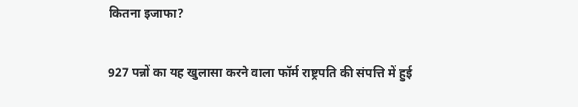कितना इजाफा?

927 पन्नों का यह खुलासा करने वाला फॉर्म राष्ट्रपति की संपत्ति में हुई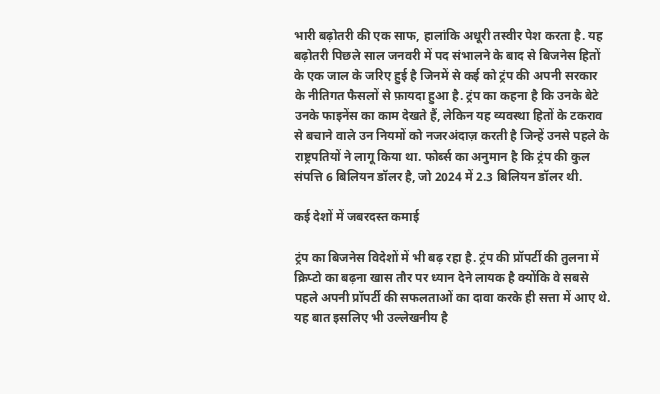भारी बढ़ोतरी की एक साफ, हालांकि अधूरी तस्वीर पेश करता है. यह बढ़ोतरी पिछले साल जनवरी में पद संभालने के बाद से बिजनेस हितों के एक जाल के जरिए हुई है जिनमें से कई को ट्रंप की अपनी सरकार के नीतिगत फैसलों से फ़ायदा हुआ है. ट्रंप का कहना है कि उनके बेटे उनके फाइनेंस का काम देखते हैं, लेकिन यह व्यवस्था हितों के टकराव से बचाने वाले उन नियमों को नजरअंदाज़ करती है जिन्हें उनसे पहले के राष्ट्रपतियों ने लागू किया था. फोर्ब्स का अनुमान है कि ट्रंप की कुल संपत्ति 6 बिलियन डॉलर है, जो 2024 में 2.3 बिलियन डॉलर थी.

कई देशों में जबरदस्त कमाई

ट्रंप का बिजनेस विदेशों में भी बढ़ रहा है. ट्रंप की प्रॉपर्टी की तुलना में क्रिप्टो का बढ़ना खास तौर पर ध्यान देने लायक है क्योंकि वे सबसे पहले अपनी प्रॉपर्टी की सफलताओं का दावा करके ही सत्ता में आए थे. यह बात इसलिए भी उल्लेखनीय है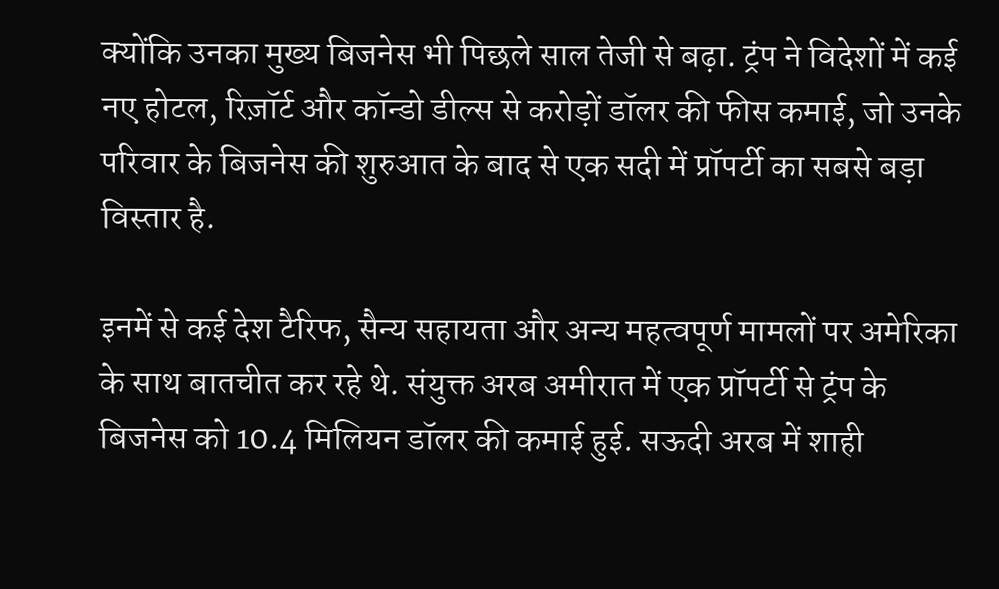क्योंकि उनका मुख्य बिजनेस भी पिछले साल तेजी से बढ़ा. ट्रंप ने विदेशों में कई नए होटल, रिज़ॉर्ट और कॉन्डो डील्स से करोड़ों डॉलर की फीस कमाई, जो उनके परिवार के बिजनेस की शुरुआत के बाद से एक सदी में प्रॉपर्टी का सबसे बड़ा विस्तार है.

इनमें से कई देश टैरिफ, सैन्य सहायता और अन्य महत्वपूर्ण मामलों पर अमेरिका के साथ बातचीत कर रहे थे. संयुक्त अरब अमीरात में एक प्रॉपर्टी से ट्रंप के बिजनेस को 10.4 मिलियन डॉलर की कमाई हुई. सऊदी अरब में शाही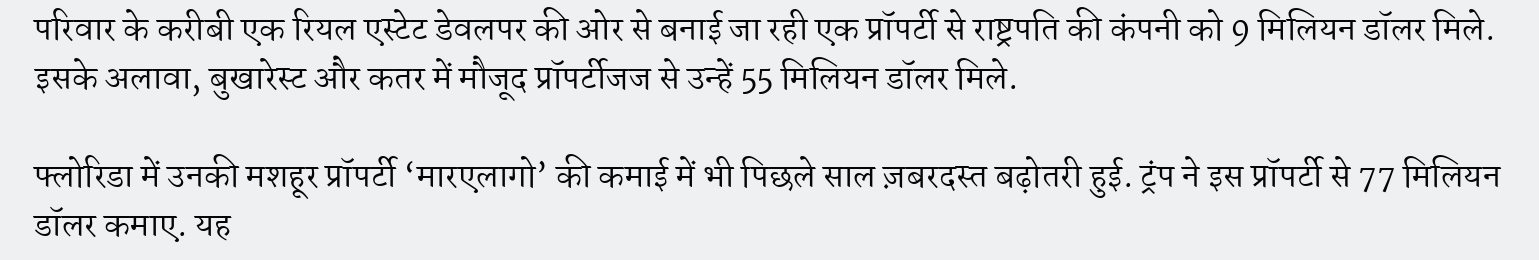परिवार के करीबी एक रियल एस्टेट डेवलपर की ओर से बनाई जा रही एक प्रॉपर्टी से राष्ट्रपति की कंपनी को 9 मिलियन डॉलर मिले. इसके अलावा, बुखारेस्ट और कतर में मौजूद प्रॉपर्टीजज से उन्हें 55 मिलियन डॉलर मिले.

फ्लोरिडा में उनकी मशहूर प्रॉपर्टी ‘मारएलागो’ की कमाई में भी पिछले साल ज़बरदस्त बढ़ोतरी हुई. ट्रंप ने इस प्रॉपर्टी से 77 मिलियन डॉलर कमाए. यह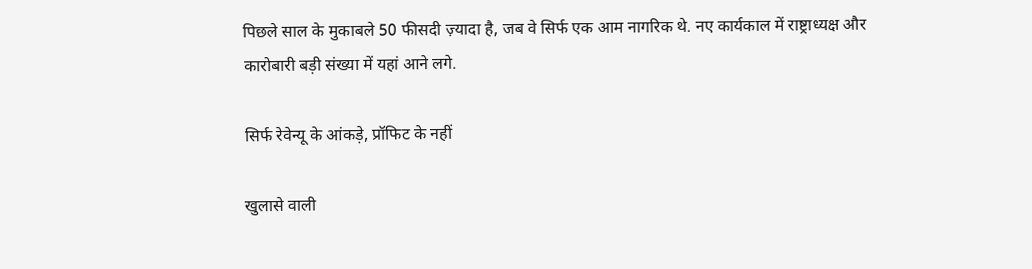पिछले साल के मुकाबले 50 फीसदी ज़्यादा है, जब वे सिर्फ एक आम नागरिक थे. नए कार्यकाल में राष्ट्राध्यक्ष और कारोबारी बड़ी संख्या में यहां आने लगे.

सिर्फ रेवेन्यू के आंकड़े, प्रॉफिट के नहीं

खुलासे वाली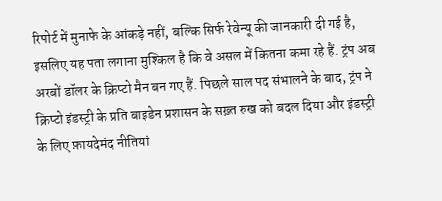रिपोर्ट में मुनाफे के आंकड़े नहीं, बल्कि सिर्फ रेवेन्यू की जानकारी दी गई है, इसलिए यह पता लगाना मुश्किल है कि वे असल में कितना कमा रहे हैं. ट्रंप अब अरबों डॉलर के क्रिप्टो मैन बन गए हैं. पिछले साल पद संभालने के बाद, ट्रंप ने क्रिप्टो इंडस्ट्री के प्रति बाइडेन प्रशासन के सख़्त रुख को बदल दिया और इंडस्ट्री के लिए फ़ायदेमंद नीतियां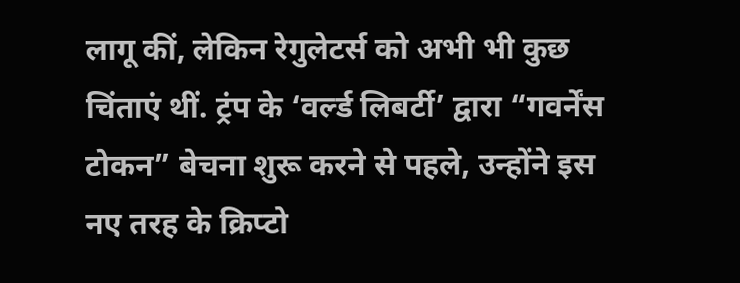लागू कीं, लेकिन रेगुलेटर्स को अभी भी कुछ चिंताएं थीं. ट्रंप के ‘वर्ल्ड लिबर्टी’ द्वारा “गवर्नेंस टोकन” बेचना शुरू करने से पहले, उन्होंने इस नए तरह के क्रिप्टो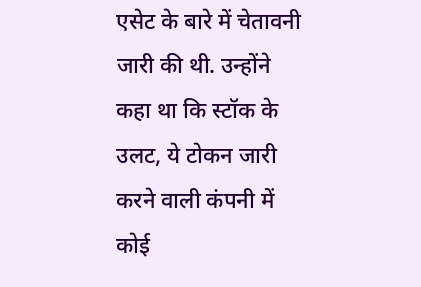एसेट के बारे में चेतावनी जारी की थी. उन्होंने कहा था कि स्टॉक के उलट, ये टोकन जारी करने वाली कंपनी में कोई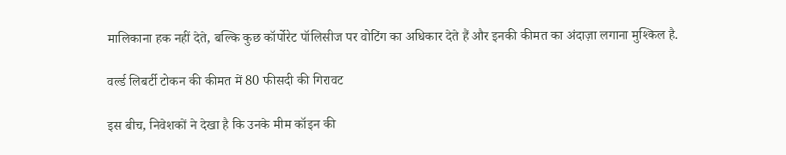मालिकाना हक नहीं देते, बल्कि कुछ कॉर्पोरेट पॉलिसीज पर वोटिंग का अधिकार देते हैं और इनकी कीमत का अंदाज़ा लगाना मुश्किल है.

वर्ल्ड लिबर्टी टोकन की कीमत में 80 फीसदी की गिरावट

इस बीच, निवेशकों ने देखा है कि उनके मीम कॉइन की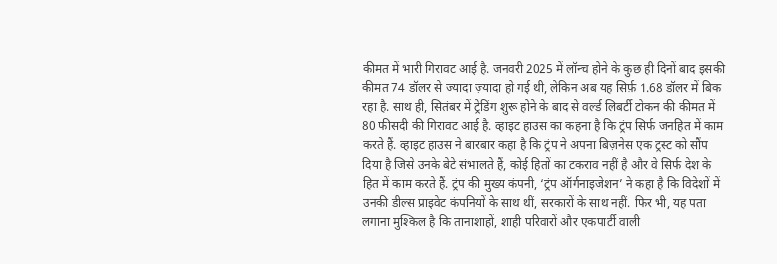कीमत में भारी गिरावट आई है. जनवरी 2025 में लॉन्च होने के कुछ ही दिनों बाद इसकी कीमत 74 डॉलर से ज्यादा ज़्यादा हो गई थी, लेकिन अब यह सिर्फ़ 1.68 डॉलर में बिक रहा है. साथ ही, सितंबर में ट्रेडिंग शुरू होने के बाद से वर्ल्ड लिबर्टी टोकन की कीमत में 80 फीसदी की गिरावट आई है. व्हाइट हाउस का कहना है कि ट्रंप सिर्फ जनहित में काम करते हैं. व्हाइट हाउस ने बारबार कहा है कि ट्रंप ने अपना बिज़नेस एक ट्रस्ट को सौंप दिया है जिसे उनके बेटे संभालते हैं, कोई हितों का टकराव नहीं है और वे सिर्फ देश के हित में काम करते हैं. ट्रंप की मुख्य कंपनी, ‘ट्रंप ऑर्गनाइजेशन’ ने कहा है कि विदेशों में उनकी डील्स प्राइवेट कंपनियों के साथ थीं, सरकारों के साथ नहीं. फिर भी, यह पता लगाना मुश्किल है कि तानाशाहों, शाही परिवारों और एकपार्टी वाली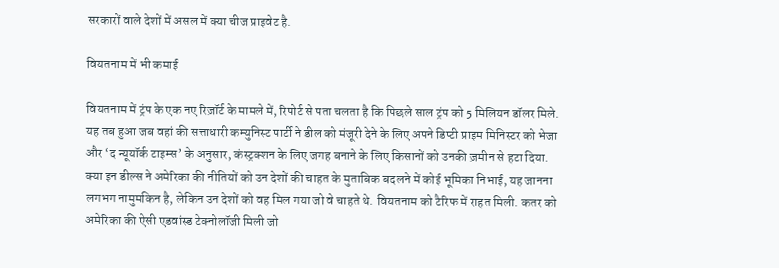सरकारों वाले देशों में असल में क्या चीज प्राइवेट है.

वियतनाम में भी कमाई

वियतनाम में ट्रंप के एक नए रिज़ॉर्ट के मामले में, रिपोर्ट से पता चलता है कि पिछले साल ट्रंप को 5 मिलियन डॉलर मिले. यह तब हुआ जब वहां की सत्ताधारी कम्युनिस्ट पार्टी ने डील को मंजूरी देने के लिए अपने डिप्टी प्राइम मिनिस्टर को भेजा और ‘द न्यूयॉर्क टाइम्स’ के अनुसार, कंस्ट्रक्शन के लिए जगह बनाने के लिए किसानों को उनकी ज़मीन से हटा दिया. क्या इन डील्स ने अमेरिका की नीतियों को उन देशों की चाहत के मुताबिक बदलने में कोई भूमिका निभाई, यह जानना लगभग नामुमकिन है, लेकिन उन देशों को वह मिल गया जो वे चाहते थे. वियतनाम को टैरिफ में राहत मिली. कतर को अमेरिका की ऐसी एडवांस्ड टेक्नोलॉजी मिली जो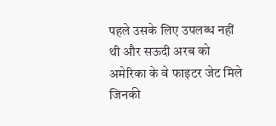पहले उसके लिए उपलब्ध नहीं थी और सऊदी अरब को अमेरिका के वे फाइटर जेट मिले जिनकी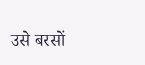उसे बरसों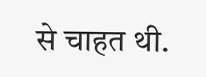से चाहत थी.